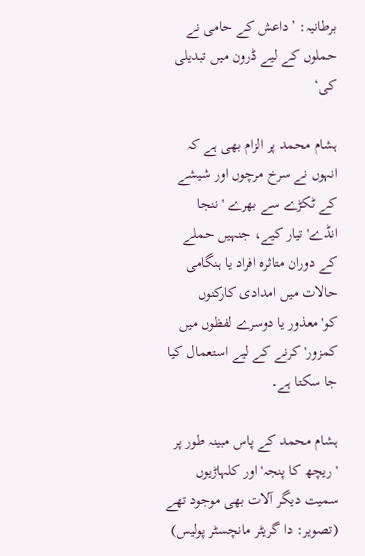برطانیہ: ’داعش کے حامی نے حملوں کے لیے ڈرون میں تبدیلی کی‘

ہشام محمد پر الزام بھی ہے کہ انہوں نے سرخ مرچوں اور شیشے کے ٹکڑے سے بھرے 'ننجا انڈے' تیار کیے، جنہیں حملے کے دوران متاثرہ افراد یا ہنگامی حالات میں امدادی کارکنوں کو'معذور یا دوسرے لفظوں میں کمزور' کرنے کے لیے استعمال کیا جا سکتا ہے۔

ہشام محمد کے پاس مبینہ طور پر  'ریچھ کا پنجہ' اور کلہاڑیوں سمیت دیگر آلات بھی موجود تھے (تصویر: دا گریٹر مانچسٹر پولیس)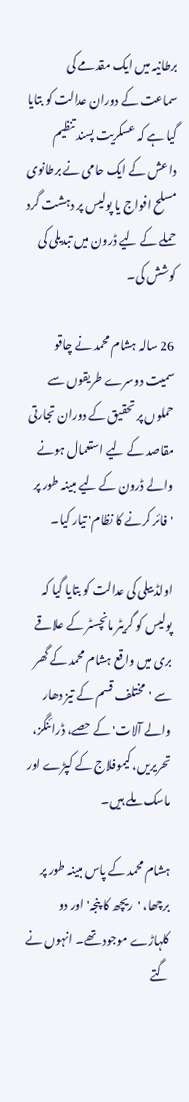برطانیہ میں ایک مقدمے کی سماعت کے دوران عدالت کو بتایا گیا ہے کہ عسکریت پسند تنظیم داعش کے ایک حامی نے برطانوی مسلح افواج یا پولیس پر دہشت گرد حملے کے لیے ڈرون میں تبدیلی کی کوشش کی۔

26 سالہ ہشام محمد نے چاقو سمیت دوسرے طریقوں سے حملوں پر تحقیق کے دوران تجارتی مقاصد کے لیے استعمال ہونے والے ڈرون کے لیے مبینہ طور پر 'فائر کرنے کا نظام' تیار کیا۔

اولڈ بیلی کی عدالت کو بتایا گیا کہ پولیس کو گریٹر مانچسٹر کے علاقے بری میں واقع ہشام محمد کے گھر سے 'مختلف قسم کے تیز دھار والے آلات' کے حصے، ڈرائنگز، تحریریں، کیموفلاج کے کپڑے اور ماسک ملے ہیں۔

ہشام محمد کے پاس مبینہ طور پر برچھا، 'ریچھ کا پنجہ' اور دو کلہاڑے موجود تھے۔ انہوں نے گتے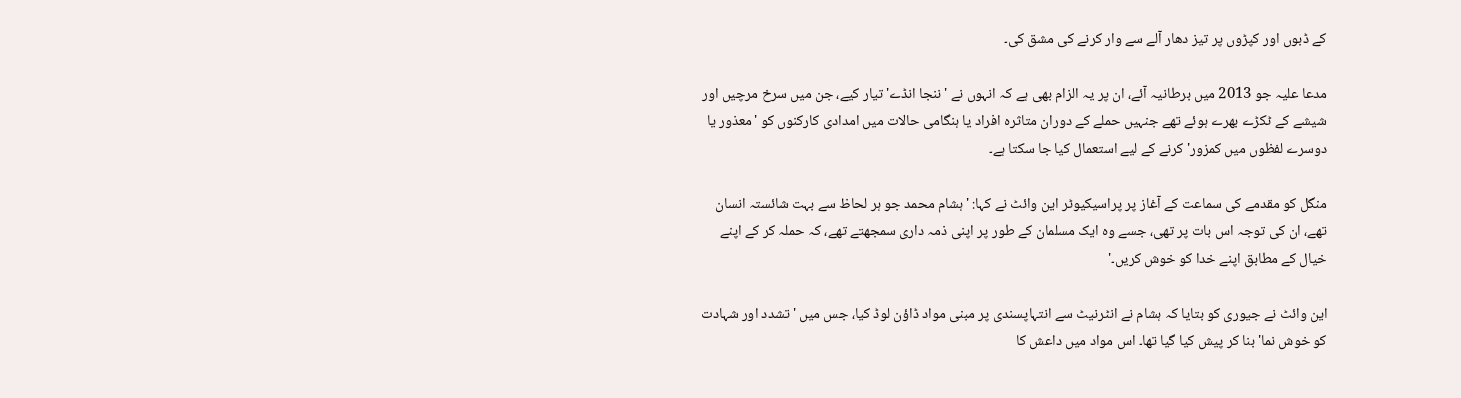کے ڈبوں اور کپڑوں پر تیز دھار آلے سے وار کرنے کی مشق کی۔

مدعا علیہ جو 2013 میں برطانیہ آئے، ان پر یہ الزام بھی ہے کہ انہوں نے 'ننجا انڈے' تیار کیے، جن میں سرخ مرچیں اور شیشے کے ٹکڑے بھرے ہوئے تھے جنہیں حملے کے دوران متاثرہ افراد یا ہنگامی حالات میں امدادی کارکنوں کو 'معذور یا دوسرے لفظوں میں کمزور' کرنے کے لیے استعمال کیا جا سکتا ہے۔

منگل کو مقدمے کی سماعت کے آغاز پر پراسیکیوٹر این وائٹ نے کہا: 'ہشام محمد جو ہر لحاظ سے بہت شائستہ انسان تھے، ان کی توجہ اس بات پر تھی، جسے وہ ایک مسلمان کے طور پر اپنی ذمہ داری سمجھتے تھے، کہ حملہ کر کے اپنے خیال کے مطابق اپنے خدا کو خوش کریں۔'

این وائٹ نے جیوری کو بتایا کہ ہشام نے انٹرنیٹ سے انتہاپسندی پر مبنی مواد ڈاؤن لوڈ کیا، جس میں 'تشدد اور شہادت کو خوش نما' بنا کر پیش کیا گیا تھا۔ اس مواد میں داعش کا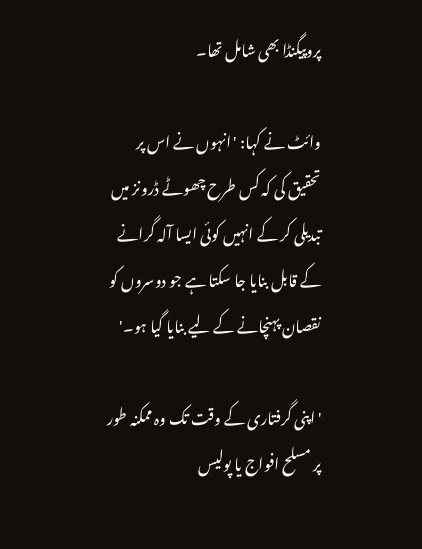پروپیگنڈا بھی شامل تھا۔

وائٹ نے کہا: 'انہوں نے اس پر تحقیق کی کہ کس طرح چھوٹے ڈرونز میں تبدیلی کر کے انہیں کوئی ایسا آلہ گرانے کے قابل بنایا جا سکتا ہے جو دوسروں کو نقصان پہنچانے کے لیے بنایا گیا ہو۔'

'اپنی گرفتاری کے وقت تک وہ ممکنہ طور پر مسلح افواج یا پولیس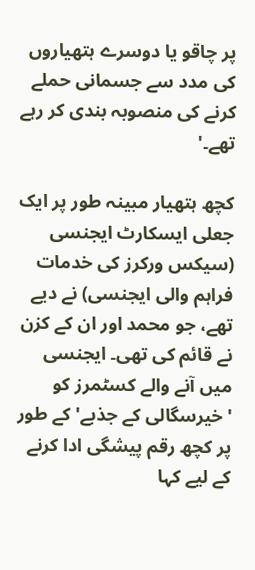پر چاقو یا دوسرے ہتھیاروں کی مدد سے جسمانی حملے کرنے کی منصوبہ بندی کر رہے تھے۔'

کچھ ہتھیار مبینہ طور پر ایک جعلی ایسکارٹ ایجنسی (سیکس ورکرز کی خدمات فراہم والی ایجنسی) نے دیے تھے، جو محمد اور ان کے کزن نے قائم کی تھی۔ ایجنسی میں آنے والے کسٹمرز کو 'خیرسگالی کے جذبے' کے طور پر کچھ رقم پیشگی ادا کرنے کے لیے کہا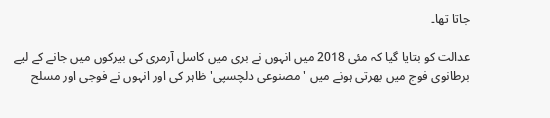جاتا تھا۔

عدالت کو بتایا گیا کہ مئی 2018 میں انہوں نے بری میں کاسل آرمری کی بیرکوں میں جانے کے لیے برطانوی فوج میں بھرتی ہونے میں 'مصنوعی دلچسپی' ظاہر کی اور انہوں نے فوجی اور مسلح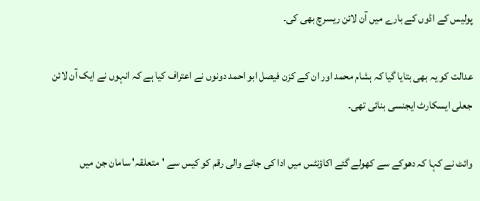پولیس کے اڈوں کے بارے میں آن لائن ریسرچ بھی کی۔

عدالت کو یہ بھی بتایا گیا کہ ہشام محمد اور ان کے کزن فیصل ابو احمد دونوں نے اعتراف کیا ہے کہ انہوں نے ایک آن لائن جعلی ایسکارٹ ایجنسی بنائی تھی۔

وائٹ نے کہا کہ دھوکے سے کھولے گئے اکاؤنٹس میں ادا کی جانے والی رقم کو کیس سے 'متعلقہ' سامان جن میں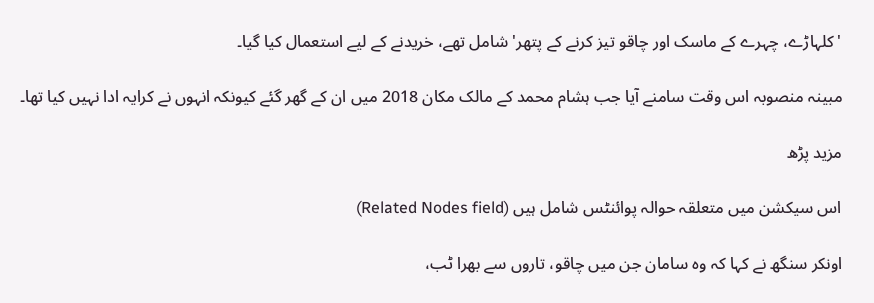'کلہاڑے، چہرے کے ماسک اور چاقو تیز کرنے کے پتھر' شامل تھے، خریدنے کے لیے استعمال کیا گیا۔

مبینہ منصوبہ اس وقت سامنے آیا جب ہشام محمد کے مالک مکان 2018 میں ان کے گھر گئے کیونکہ انہوں نے کرایہ ادا نہیں کیا تھا۔

مزید پڑھ

اس سیکشن میں متعلقہ حوالہ پوائنٹس شامل ہیں (Related Nodes field)

اونکر سنگھ نے کہا کہ وہ سامان جن میں چاقو، تاروں سے بھرا ٹب،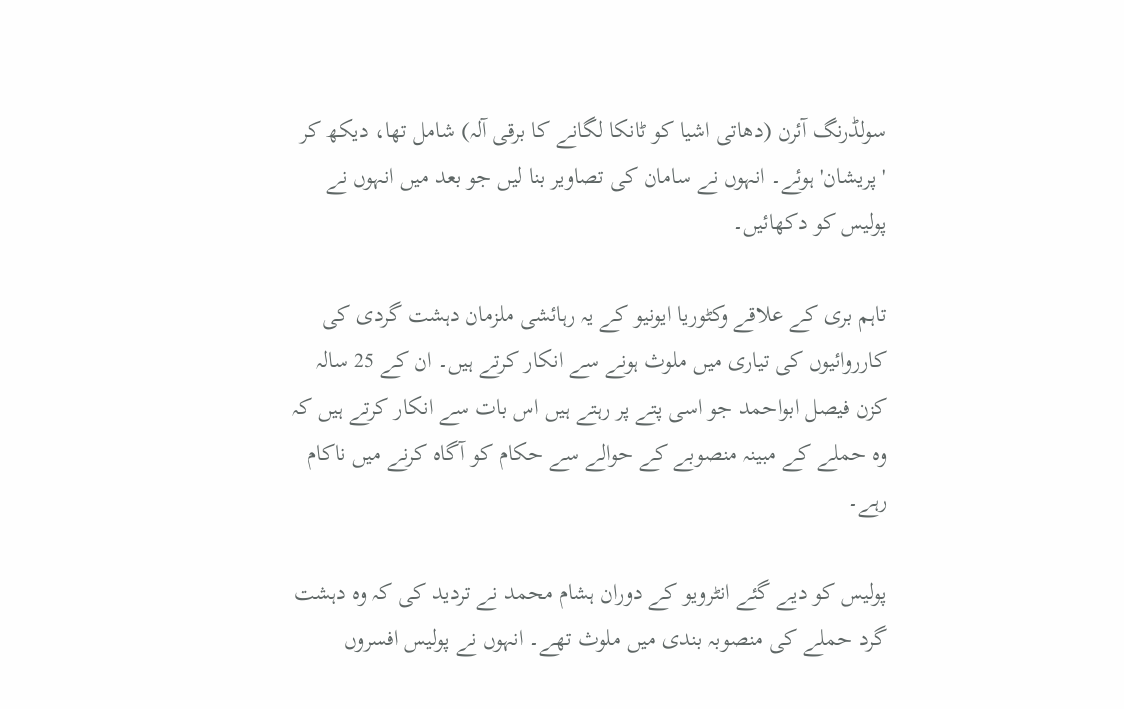سولڈرنگ آئرن (دھاتی اشیا کو ٹانکا لگانے کا برقی آلہ) شامل تھا، دیکھ کر 'پریشان' ہوئے۔ انہوں نے سامان کی تصاویر بنا لیں جو بعد میں انہوں نے پولیس کو دکھائیں۔

تاہم بری کے علاقے وکٹوریا ایونیو کے یہ رہائشی ملزمان دہشت گردی کی کارروائیوں کی تیاری میں ملوث ہونے سے انکار کرتے ہیں۔ ان کے 25 سالہ کزن فیصل ابواحمد جو اسی پتے پر رہتے ہیں اس بات سے انکار کرتے ہیں کہ وہ حملے کے مبینہ منصوبے کے حوالے سے حکام کو آگاہ کرنے میں ناکام رہے۔

پولیس کو دیے گئے انٹرویو کے دوران ہشام محمد نے تردید کی کہ وہ دہشت گرد حملے کی منصوبہ بندی میں ملوث تھے۔ انہوں نے پولیس افسروں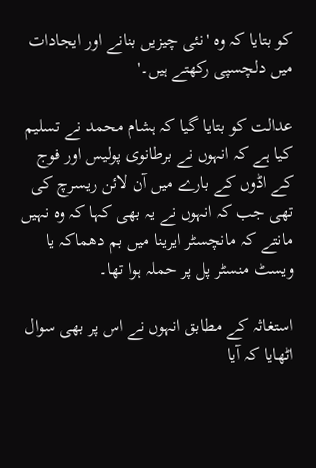کو بتایا کہ وہ 'نئی چیزیں بنانے اور ایجادات میں دلچسپی رکھتے ہیں۔'

عدالت کو بتایا گیا کہ ہشام محمد نے تسلیم کیا ہے کہ انہوں نے برطانوی پولیس اور فوج کے اڈوں کے بارے میں آن لائن ریسرچ کی تھی جب کہ انہوں نے یہ بھی کہا کہ وہ نہیں مانتے کہ مانچسٹر ایرینا میں بم دھماکہ یا ویسٹ منسٹر پل پر حملہ ہوا تھا۔

استغاثہ کے مطابق انہوں نے اس پر بھی سوال اٹھایا کہ آیا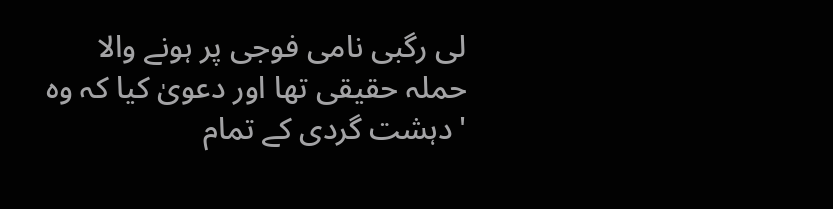لی رگبی نامی فوجی پر ہونے والا حملہ حقیقی تھا اور دعویٰ کیا کہ وہ 'دہشت گردی کے تمام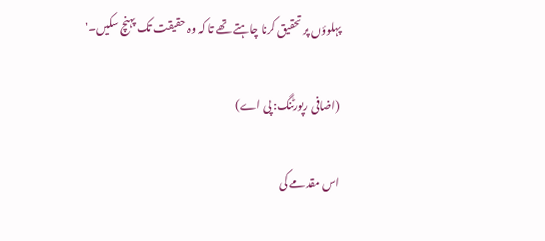پہلوؤں پر تحقیق کرنا چاہتے تھے تا کہ وہ حقیقت تک پہنچ سکیں۔'

(اضافی رپورٹنگ: پی اے)

اس مقدمے کی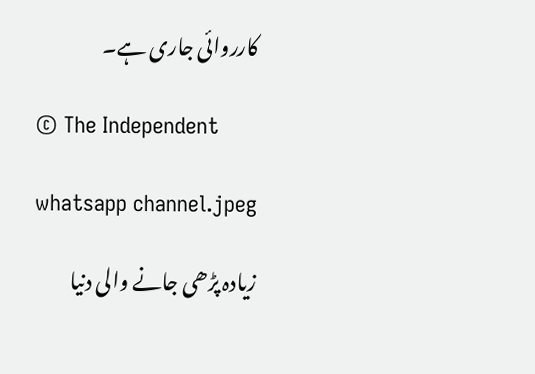کارروائی جاری ہے۔

© The Independent

whatsapp channel.jpeg

زیادہ پڑھی جانے والی دنیا